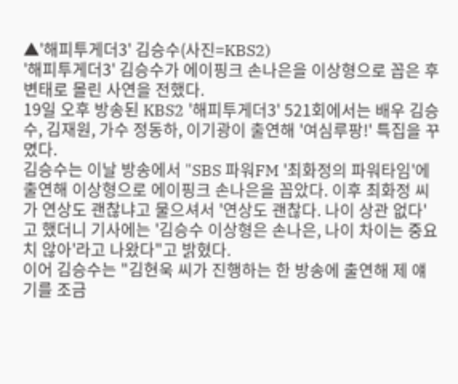▲'해피투게더3' 김승수(사진=KBS2)
'해피투게더3' 김승수가 에이핑크 손나은을 이상형으로 꼽은 후 변태로 몰린 사연을 전했다.
19일 오후 방송된 KBS2 '해피투게더3' 521회에서는 배우 김승수, 김재원, 가수 정동하, 이기광이 출연해 '여심루팡!' 특집을 꾸몄다.
김승수는 이날 방송에서 "SBS 파워FM '최화정의 파워타임'에 출연해 이상형으로 에이핑크 손나은을 꼽았다. 이후 최화정 씨가 연상도 괜찮냐고 물으셔서 '연상도 괜찮다. 나이 상관 없다'고 했더니 기사에는 '김승수 이상형은 손나은, 나이 차이는 중요치 않아'라고 나왔다"고 밝혔다.
이어 김승수는 "김현욱 씨가 진행하는 한 방송에 출연해 제 얘기를 조금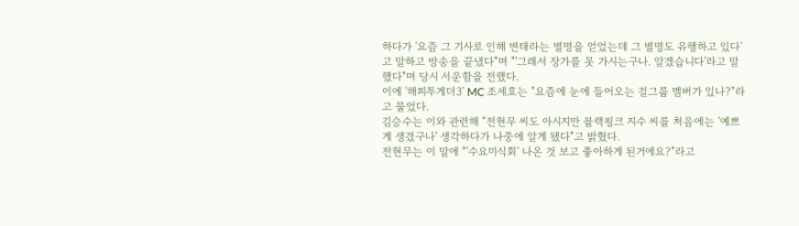하다가 '요즘 그 기사로 인해 변태라는 별명을 얻었는데 그 별명도 유행하고 있다'고 말하고 방송을 끝냈다"며 "'그래서 장가를 못 가시는구나. 알겠습니다'라고 말했다"며 당시 서운함을 전했다.
이에 '해피투게더3' MC 조세호는 "요즘에 눈에 들어오는 걸그룹 멤버가 있나?"라고 물었다.
김승수는 이와 관련해 "전현무 씨도 아시지만 블랙핑크 지수 씨를 처음에는 '예쁘게 생겼구나' 생각하다가 나중에 알게 됐다"고 밝혔다.
전현무는 이 말에 "'수요미식회' 나온 것 보고 좋아하게 된거에요?"라고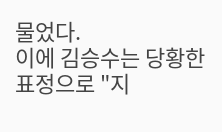물었다.
이에 김승수는 당황한 표정으로 "지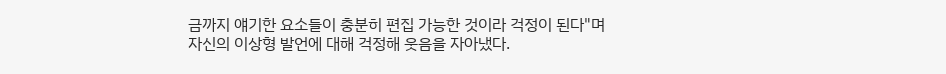금까지 얘기한 요소들이 충분히 편집 가능한 것이라 걱정이 된다"며 자신의 이상형 발언에 대해 걱정해 웃음을 자아냈다.